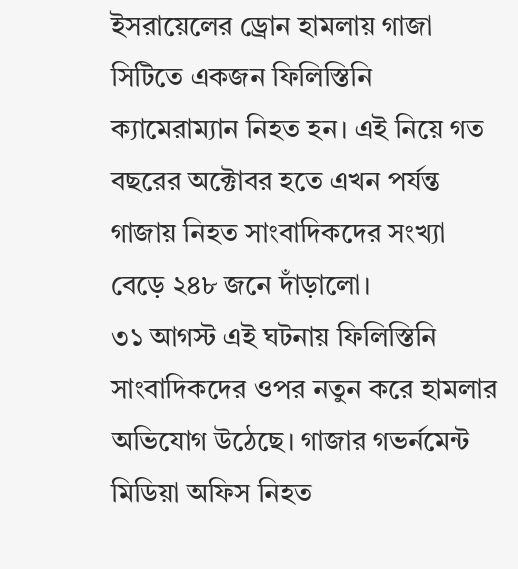ইসরায়েলের ড্রোন হামলায় গাজা সিটিতে একজন ফিলিস্তিনি ক্যামেরাম্যান নিহত হন। এই নিয়ে গত বছরের অক্টোবর হতে এখন পর্যন্ত গাজায় নিহত সাংবাদিকদের সংখ্যা বেড়ে ২৪৮ জনে দাঁড়ালো।
৩১ আগস্ট এই ঘটনায় ফিলিস্তিনি সাংবাদিকদের ওপর নতুন করে হামলার অভিযোগ উঠেছে। গাজার গভর্নমেন্ট মিডিয়া অফিস নিহত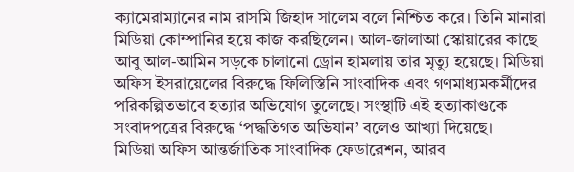ক্যামেরাম্যানের নাম রাসমি জিহাদ সালেম বলে নিশ্চিত করে। তিনি মানারা মিডিয়া কোম্পানির হয়ে কাজ করছিলেন। আল-জালাআ স্কোয়ারের কাছে আবু আল-আমিন সড়কে চালানো ড্রোন হামলায় তার মৃত্যু হয়েছে। মিডিয়া অফিস ইসরায়েলের বিরুদ্ধে ফিলিস্তিনি সাংবাদিক এবং গণমাধ্যমকর্মীদের পরিকল্পিতভাবে হত্যার অভিযোগ তুলেছে। সংস্থাটি এই হত্যাকাণ্ডকে সংবাদপত্রের বিরুদ্ধে ‘পদ্ধতিগত অভিযান’ বলেও আখ্যা দিয়েছে।
মিডিয়া অফিস আন্তর্জাতিক সাংবাদিক ফেডারেশন, আরব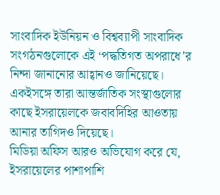সাংবাদিক ইউনিয়ন ও বিশ্বব্যাপী সাংবাদিক সংগঠনগুলোকে এই ‘পদ্ধতিগত অপরাধে’র নিন্দা জানানোর আহ্বানও জানিয়েছে। একইসঙ্গে তারা আন্তর্জাতিক সংস্থাগুলোর কাছে ইসরায়েলকে জবাবদিহির আওতায় আনার তাগিদও দিয়েছে।
মিডিয়া অফিস আরও অভিযোগ করে যে, ইসরায়েলের পাশাপাশি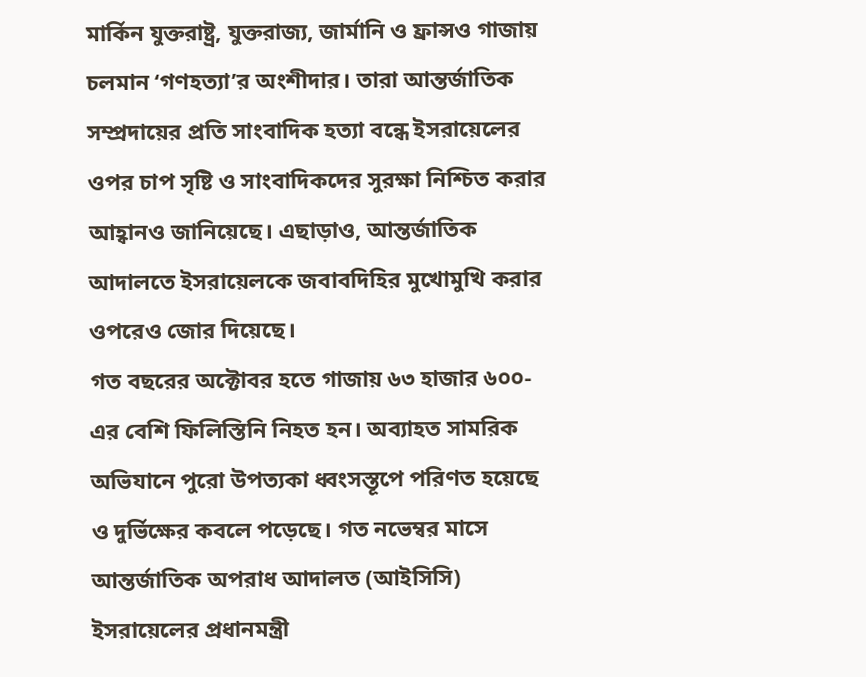মার্কিন যুক্তরাষ্ট্র, যুক্তরাজ্য, জার্মানি ও ফ্রান্সও গাজায় চলমান ‘গণহত্যা’র অংশীদার। তারা আন্তর্জাতিক সম্প্রদায়ের প্রতি সাংবাদিক হত্যা বন্ধে ইসরায়েলের ওপর চাপ সৃষ্টি ও সাংবাদিকদের সুরক্ষা নিশ্চিত করার আহ্বানও জানিয়েছে। এছাড়াও, আন্তর্জাতিক আদালতে ইসরায়েলকে জবাবদিহির মুখোমুখি করার ওপরেও জোর দিয়েছে।
গত বছরের অক্টোবর হতে গাজায় ৬৩ হাজার ৬০০-এর বেশি ফিলিস্তিনি নিহত হন। অব্যাহত সামরিক অভিযানে পুরো উপত্যকা ধ্বংসস্তূপে পরিণত হয়েছে ও দুর্ভিক্ষের কবলে পড়েছে। গত নভেম্বর মাসে আন্তর্জাতিক অপরাধ আদালত (আইসিসি) ইসরায়েলের প্রধানমন্ত্রী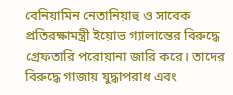বেনিয়ামিন নেতানিয়াহু ও সাবেক প্রতিরক্ষামন্ত্রী ইয়োভ গ্যালান্তের বিরুদ্ধে গ্রেফতারি পরোয়ানা জারি করে। তাদের বিরুদ্ধে গাজায় যুদ্ধাপরাধ এবং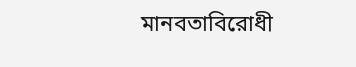মানবতাবিরোধী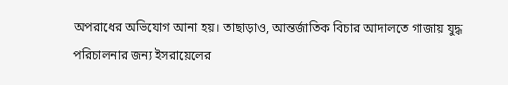অপরাধের অভিযোগ আনা হয়। তাছাড়াও, আন্তর্জাতিক বিচার আদালতে গাজায় যুদ্ধ পরিচালনার জন্য ইসরায়েলের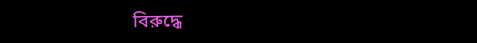বিরুদ্ধে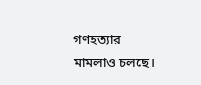গণহত্যার মামলাও চলছে।